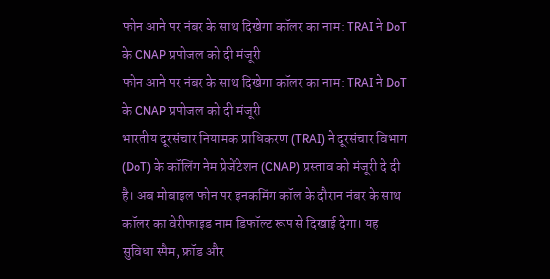फोन आने पर नंबर के साथ दिखेगा कॉलर का नाम: TRAI ने DoT के CNAP प्रपोजल को दी मंजूरी
फोन आने पर नंबर के साथ दिखेगा कॉलर का नाम: TRAI ने DoT के CNAP प्रपोजल को दी मंजूरी
भारतीय दूरसंचार नियामक प्राधिकरण (TRAI) ने दूरसंचार विभाग (DoT) के कॉलिंग नेम प्रेजेंटेशन (CNAP) प्रस्ताव को मंजूरी दे दी है। अब मोबाइल फोन पर इनकमिंग कॉल के दौरान नंबर के साथ कॉलर का वेरीफाइड नाम डिफॉल्ट रूप से दिखाई देगा। यह सुविधा स्पैम, फ्रॉड और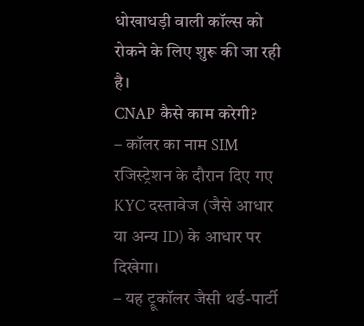धोखाधड़ी वाली कॉल्स को रोकने के लिए शुरू की जा रही है।
CNAP कैसे काम करेगी?
– कॉलर का नाम SIM रजिस्ट्रेशन के दौरान दिए गए KYC दस्तावेज (जैसे आधार या अन्य ID) के आधार पर दिखेगा।
– यह ट्रूकॉलर जैसी थर्ड-पार्टी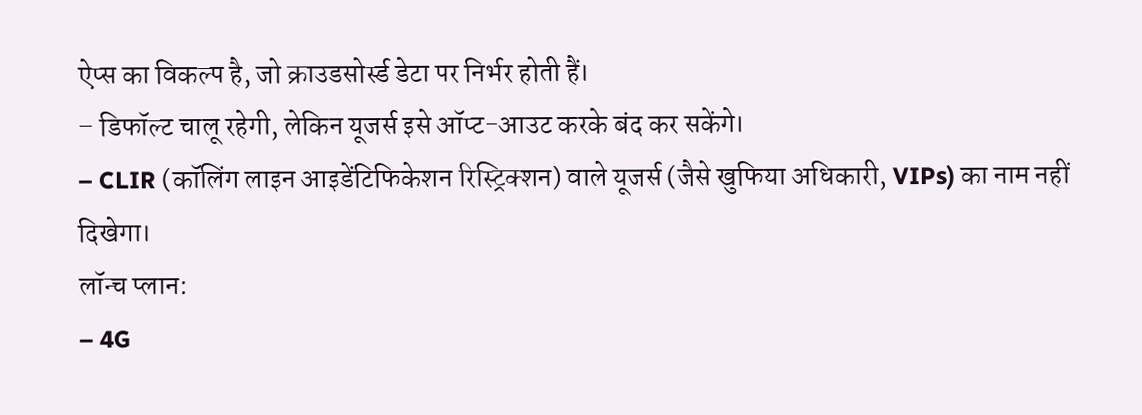ऐप्स का विकल्प है, जो क्राउडसोर्स्ड डेटा पर निर्भर होती हैं।
– डिफॉल्ट चालू रहेगी, लेकिन यूजर्स इसे ऑप्ट-आउट करके बंद कर सकेंगे।
– CLIR (कॉलिंग लाइन आइडेंटिफिकेशन रिस्ट्रिक्शन) वाले यूजर्स (जैसे खुफिया अधिकारी, VIPs) का नाम नहीं दिखेगा।
लॉन्च प्लान:
– 4G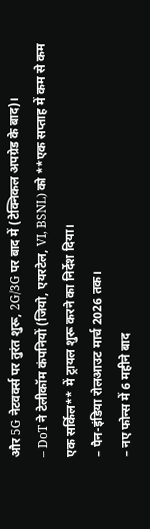और 5G नेटवर्क्स पर तुरंत शुरू, 2G/3G पर बाद में (टेक्निकल अपग्रेड के बाद)।
– DoT ने टेलीकॉम कंपनियों (जियो, एयरटेल, VI, BSNL) को **एक सप्ताह में कम से कम एक सर्किल** में ट्रायल शुरू करने का निर्देश दिया।
– पैन-इंडिया रोलआउट मार्च 2026 तक।
– नए फोन्स में 6 महीने बाद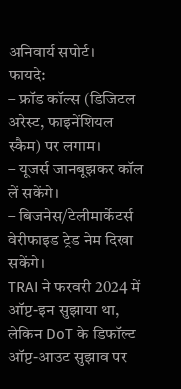अनिवार्य सपोर्ट।
फायदे:
– फ्रॉड कॉल्स (डिजिटल अरेस्ट, फाइनेंशियल स्कैम) पर लगाम।
– यूजर्स जानबूझकर कॉल लें सकेंगे।
– बिजनेस/टेलीमार्केटर्स वेरीफाइड ट्रेड नेम दिखा सकेंगे।
TRAI ने फरवरी 2024 में ऑप्ट-इन सुझाया था, लेकिन DoT के डिफॉल्ट ऑप्ट-आउट सुझाव पर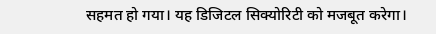सहमत हो गया। यह डिजिटल सिक्योरिटी को मजबूत करेगा।